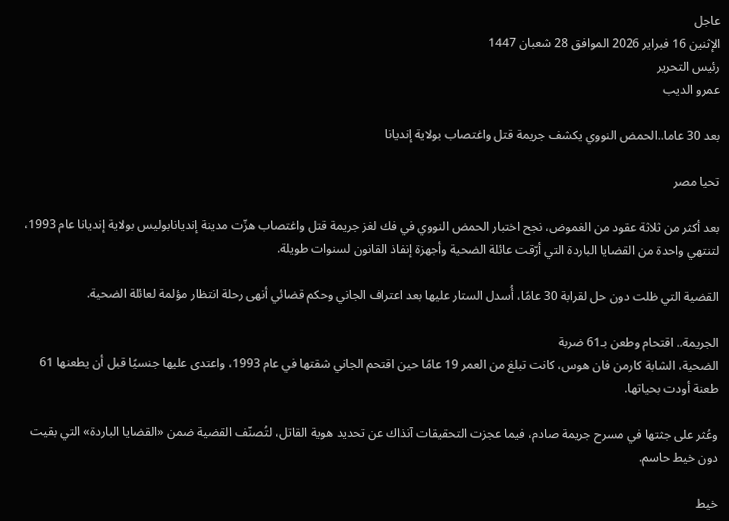عاجل
الإثنين 16 فبراير 2026 الموافق 28 شعبان 1447
رئيس التحرير
عمرو الديب

بعد 30 عاما..الحمض النووي يكشف جريمة قتل واغتصاب بولاية إنديانا

تحيا مصر

بعد أكثر من ثلاثة عقود من الغموض، نجح اختبار الحمض النووي في فك لغز جريمة قتل واغتصاب هزّت مدينة إنديانابوليس بولاية إنديانا عام 1993، لتنتهي واحدة من القضايا الباردة التي أرّقت عائلة الضحية وأجهزة إنفاذ القانون لسنوات طويلة.

القضية التي ظلت دون حل لقرابة 30 عامًا، أُسدل الستار عليها بعد اعتراف الجاني وحكم قضائي أنهى رحلة انتظار مؤلمة لعائلة الضحية.

الجريمة.. اقتحام وطعن بـ61 ضربة
الضحية، الشابة كارمن فان هوس، كانت تبلغ من العمر 19 عامًا حين اقتحم الجاني شقتها في عام 1993، واعتدى عليها جنسيًا قبل أن يطعنها 61 طعنة أودت بحياتها.

وعُثر على جثتها في مسرح جريمة صادم، فيما عجزت التحقيقات آنذاك عن تحديد هوية القاتل، لتُصنّف القضية ضمن «القضايا الباردة» التي بقيت دون خيط حاسم.

خيط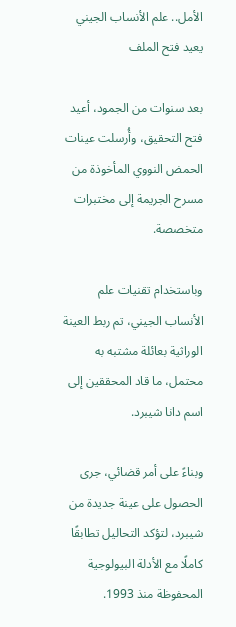الأمل.. علم الأنساب الجيني يعيد فتح الملف

بعد سنوات من الجمود، أعيد فتح التحقيق، وأُرسلت عينات الحمض النووي المأخوذة من مسرح الجريمة إلى مختبرات متخصصة.

وباستخدام تقنيات علم الأنساب الجيني، تم ربط العينة الوراثية بعائلة مشتبه به محتمل، ما قاد المحققين إلى اسم دانا شيبرد.

وبناءً على أمر قضائي، جرى الحصول على عينة جديدة من شيبرد، لتؤكد التحاليل تطابقًا كاملًا مع الأدلة البيولوجية المحفوظة منذ 1993.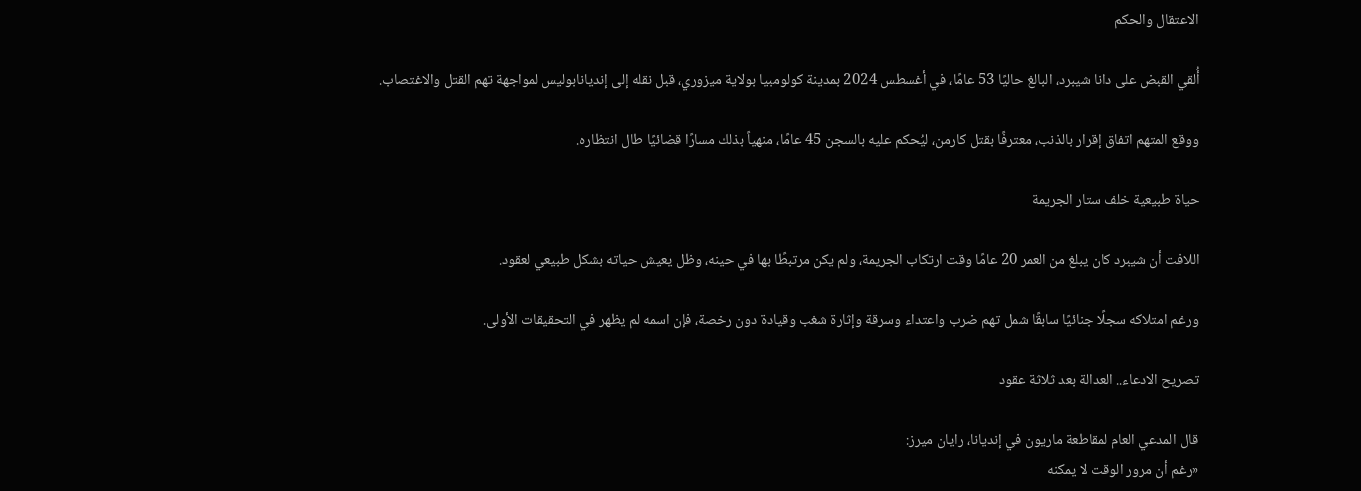الاعتقال والحكم

أُلقي القبض على دانا شيبرد، البالغ حاليًا 53 عامًا، في أغسطس 2024 بمدينة كولومبيا بولاية ميزوري، قبل نقله إلى إنديانابوليس لمواجهة تهم القتل والاغتصاب.

ووقع المتهم اتفاق إقرار بالذنب، معترفًا بقتل كارمن، ليُحكم عليه بالسجن 45 عامًا، منهياً بذلك مسارًا قضائيًا طال انتظاره.

حياة طبيعية خلف ستار الجريمة

اللافت أن شيبرد كان يبلغ من العمر 20 عامًا وقت ارتكاب الجريمة، ولم يكن مرتبطًا بها في حينه، وظل يعيش حياته بشكل طبيعي لعقود.

ورغم امتلاكه سجلًا جنائيًا سابقًا شمل تهم ضرب واعتداء وسرقة وإثارة شغب وقيادة دون رخصة، فإن اسمه لم يظهر في التحقيقات الأولى.

تصريح الادعاء.. العدالة بعد ثلاثة عقود

قال المدعي العام لمقاطعة ماريون في إنديانا، رايان ميرز:
«رغم أن مرور الوقت لا يمكنه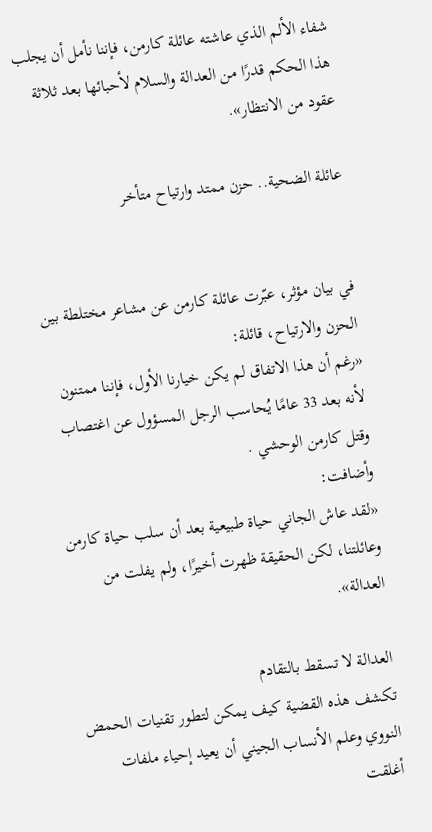شفاء الألم الذي عاشته عائلة كارمن، فإننا نأمل أن يجلب هذا الحكم قدرًا من العدالة والسلام لأحبائها بعد ثلاثة عقود من الانتظار».

عائلة الضحية.. حزن ممتد وارتياح متأخر


في بيان مؤثر، عبّرت عائلة كارمن عن مشاعر مختلطة بين الحزن والارتياح، قائلة:
«رغم أن هذا الاتفاق لم يكن خيارنا الأول، فإننا ممتنون لأنه بعد 33 عامًا يُحاسب الرجل المسؤول عن اغتصاب وقتل كارمن الوحشي .
وأضافت:
«لقد عاش الجاني حياة طبيعية بعد أن سلب حياة كارمن وعائلتنا، لكن الحقيقة ظهرت أخيرًا، ولم يفلت من العدالة».

العدالة لا تسقط بالتقادم
تكشف هذه القضية كيف يمكن لتطور تقنيات الحمض النووي وعلم الأنساب الجيني أن يعيد إحياء ملفات أغلقت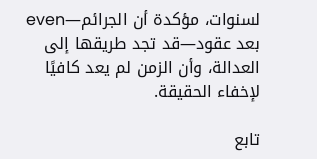لسنوات، مؤكدة أن الجرائم—even بعد عقود—قد تجد طريقها إلى العدالة، وأن الزمن لم يعد كافيًا لإخفاء الحقيقة.

تابع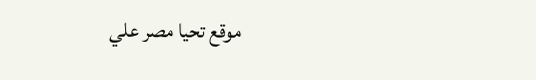موقع تحيا مصر علي